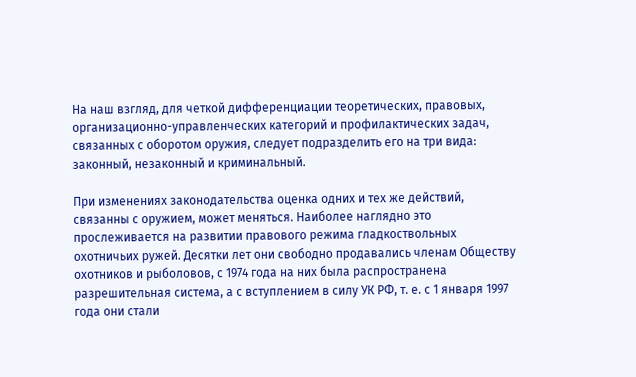На наш взгляд, для четкой дифференциации теоретических, правовых, организационно-управленческих категорий и профилактических задач, связанных с оборотом оружия, следует подразделить его на три вида: законный, незаконный и криминальный.

При изменениях законодательства оценка одних и тех же действий, связанны с оружием, может меняться. Наиболее наглядно это прослеживается на развитии правового режима гладкоствольных охотничьих ружей. Десятки лет они свободно продавались членам Обществу охотников и рыболовов, с 1974 года на них была распространена разрешительная система, а с вступлением в силу УК РФ, т. е. с 1 января 1997 года они стали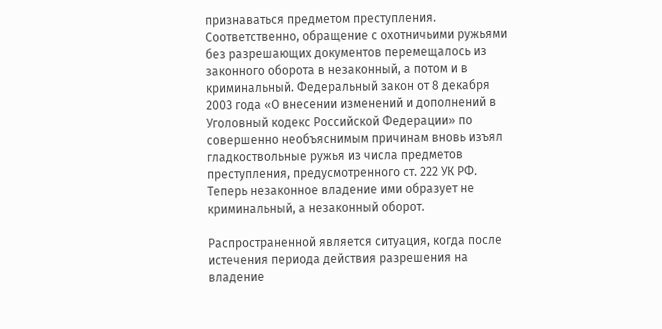признаваться предметом преступления. Соответственно, обращение с охотничьими ружьями без разрешающих документов перемещалось из законного оборота в незаконный, а потом и в криминальный. Федеральный закон от 8 декабря 2003 года «О внесении изменений и дополнений в Уголовный кодекс Российской Федерации» по совершенно необъяснимым причинам вновь изъял гладкоствольные ружья из числа предметов преступления, предусмотренного ст. 222 УК РФ. Теперь незаконное владение ими образует не криминальный, а незаконный оборот.

Распространенной является ситуация, когда после истечения периода действия разрешения на владение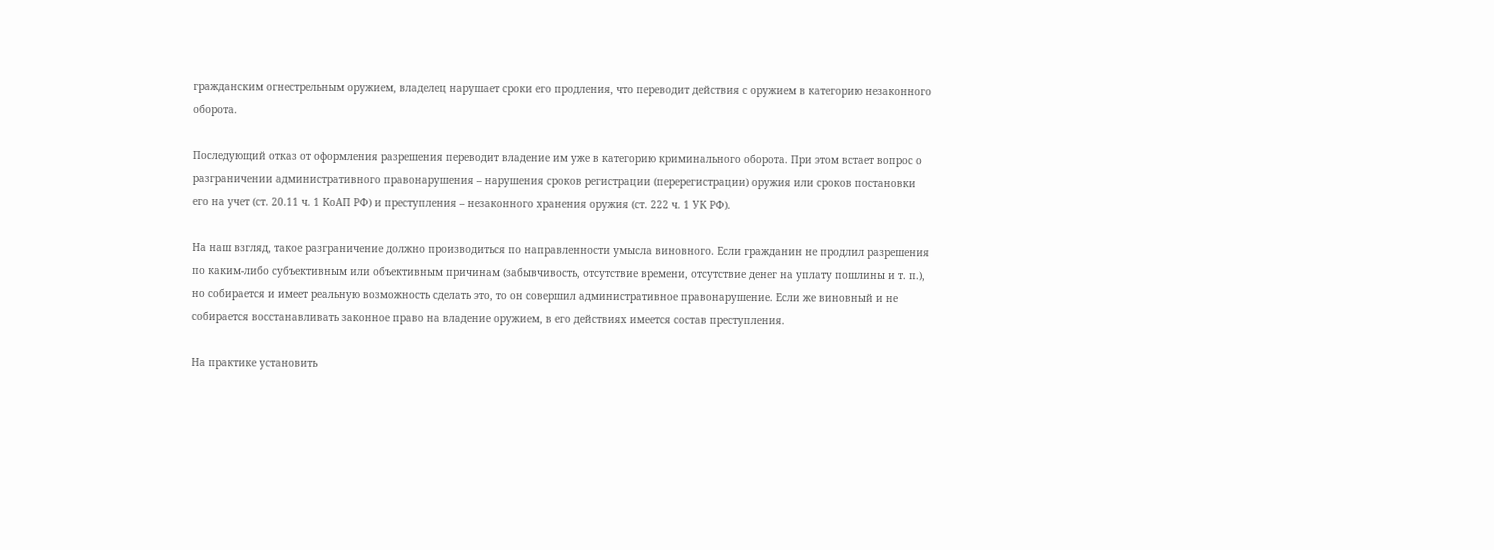гражданским огнестрельным оружием, владелец нарушает сроки его продления, что переводит действия с оружием в категорию незаконного оборота.

Последующий отказ от оформления разрешения переводит владение им уже в категорию криминального оборота. При этом встает вопрос о разграничении административного правонарушения – нарушения сроков регистрации (перерегистрации) оружия или сроков постановки его на учет (ст. 20.11 ч. 1 КоАП РФ) и преступления – незаконного хранения оружия (ст. 222 ч. 1 УК РФ).

На наш взгляд, такое разграничение должно производиться по направленности умысла виновного. Если гражданин не продлил разрешения по каким-либо субъективным или объективным причинам (забывчивость, отсутствие времени, отсутствие денег на уплату пошлины и т. п.), но собирается и имеет реальную возможность сделать это, то он совершил административное правонарушение. Если же виновный и не собирается восстанавливать законное право на владение оружием, в его действиях имеется состав преступления.

На практике установить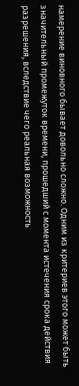намерение виновного бывает довольно сложно. Одним из критериев этого может быть значительный промежуток времени, прошедший с момента истечения срока действия разрешения, вследствие чего реальная возможность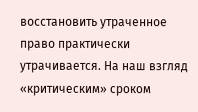восстановить утраченное право практически утрачивается. На наш взгляд «критическим» сроком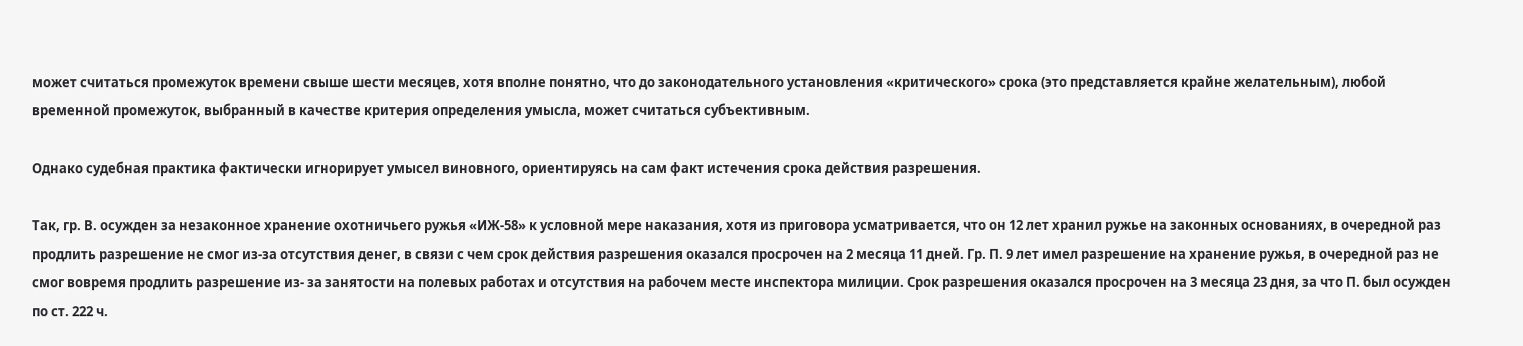может считаться промежуток времени свыше шести месяцев, хотя вполне понятно, что до законодательного установления «критического» срока (это представляется крайне желательным), любой временной промежуток, выбранный в качестве критерия определения умысла, может считаться субъективным.

Однако судебная практика фактически игнорирует умысел виновного, ориентируясь на сам факт истечения срока действия разрешения.

Так, гр. В. осужден за незаконное хранение охотничьего ружья «ИЖ-58» к условной мере наказания, хотя из приговора усматривается, что он 12 лет хранил ружье на законных основаниях, в очередной раз продлить разрешение не смог из-за отсутствия денег, в связи с чем срок действия разрешения оказался просрочен на 2 месяца 11 дней. Гр. П. 9 лет имел разрешение на хранение ружья, в очередной раз не смог вовремя продлить разрешение из- за занятости на полевых работах и отсутствия на рабочем месте инспектора милиции. Срок разрешения оказался просрочен на 3 месяца 23 дня, за что П. был осужден по ст. 222 ч.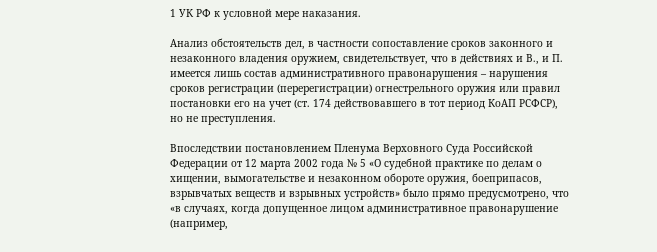1 УК РФ к условной мере наказания.

Анализ обстоятельств дел, в частности сопоставление сроков законного и незаконного владения оружием, свидетельствует, что в действиях и В., и П. имеется лишь состав административного правонарушения – нарушения сроков регистрации (перерегистрации) огнестрельного оружия или правил постановки его на учет (ст. 174 действовавшего в тот период КоАП РСФСР), но не преступления.

Впоследствии постановлением Пленума Верховного Суда Российской Федерации от 12 марта 2002 года № 5 «О судебной практике по делам о хищении, вымогательстве и незаконном обороте оружия, боеприпасов, взрывчатых веществ и взрывных устройств» было прямо предусмотрено, что «в случаях, когда допущенное лицом административное правонарушение (например,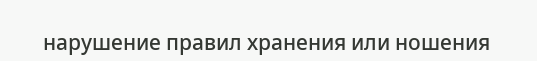нарушение правил хранения или ношения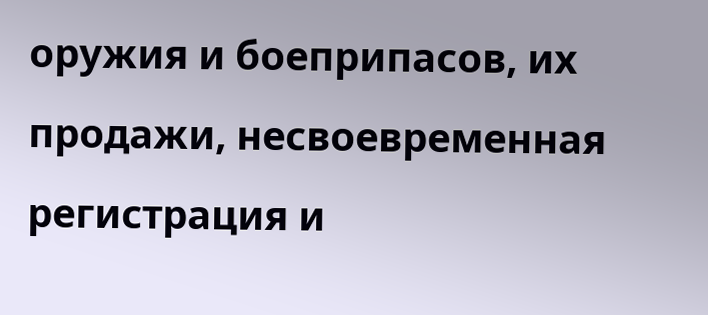оружия и боеприпасов, их продажи, несвоевременная регистрация и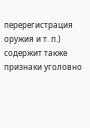перерегистрация оружия и т. п.) содержит также признаки уголовно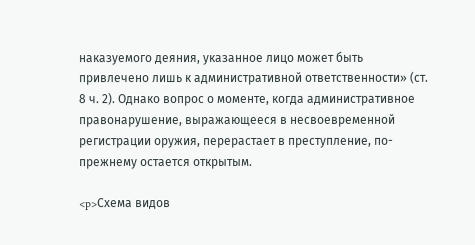наказуемого деяния, указанное лицо может быть привлечено лишь к административной ответственности» (ст. 8 ч. 2). Однако вопрос о моменте, когда административное правонарушение, выражающееся в несвоевременной регистрации оружия, перерастает в преступление, по-прежнему остается открытым.

<p>Схема видов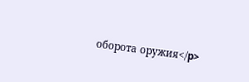оборота оружия</p>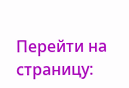Перейти на страницу: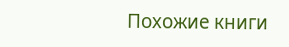Похожие книги